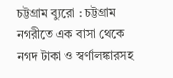চট্টগ্রাম ব্যুরো : চট্টগ্রাম নগরীতে এক বাসা থেকে নগদ টাকা ও স্বর্ণালঙ্কারসহ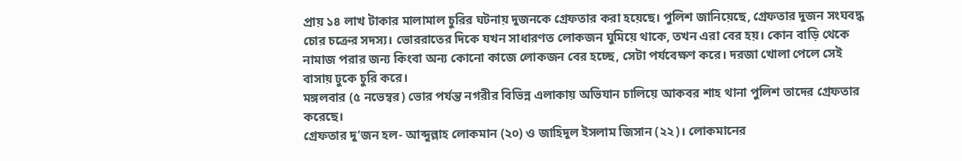প্রায় ১৪ লাখ টাকার মালামাল চুরির ঘটনায় দুজনকে গ্রেফতার করা হয়েছে। পুলিশ জানিয়েছে, গ্রেফতার দুজন সংঘবদ্ধ চোর চক্রের সদস্য। ভোররাতের দিকে যখন সাধারণত লোকজন ঘুমিয়ে থাকে, তখন এরা বের হয়। কোন বাড়ি থেকে নামাজ পরার জন্য কিংবা অন্য কোনো কাজে লোকজন বের হচ্ছে, সেটা পর্যবেক্ষণ করে। দরজা খোলা পেলে সেই বাসায় ঢুকে চুরি করে।
মঙ্গলবার (৫ নভেম্বর) ভোর পর্যন্ত নগরীর বিভিন্ন এলাকায় অভিযান চালিয়ে আকবর শাহ থানা পুলিশ তাদের গ্রেফতার করেছে।
গ্রেফতার দু’জন হল- আব্দুল্লাহ লোকমান (২০) ও জাহিদুল ইসলাম জিসান (২২)। লোকমানের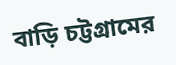বাড়ি চট্টগ্রামের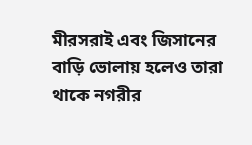মীরসরাই এবং জিসানের বাড়ি ভোলায় হলেও তারা থাকে নগরীর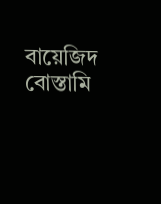বায়েজিদ বোস্তামি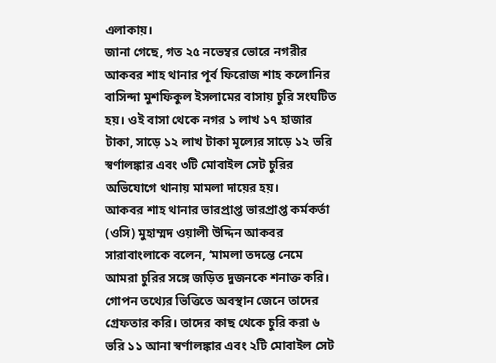এলাকায়।
জানা গেছে, গত ২৫ নভেম্বর ভোরে নগরীর আকবর শাহ থানার পূর্ব ফিরোজ শাহ কলোনির বাসিন্দা মুশফিকুল ইসলামের বাসায় চুরি সংঘটিত হয়। ওই বাসা থেকে নগর ১ লাখ ১৭ হাজার টাকা, সাড়ে ১২ লাখ টাকা মূল্যের সাড়ে ১২ ভরি স্বর্ণালঙ্কার এবং ৩টি মোবাইল সেট চুরির অভিযোগে থানায় মামলা দায়ের হয়।
আকবর শাহ থানার ভারপ্রাপ্ত ভারপ্রাপ্ত কর্মকর্তা (ওসি) মুহাম্মদ ওয়ালী উদ্দিন আকবর সারাবাংলাকে বলেন, ‘মামলা তদন্তে নেমে আমরা চুরির সঙ্গে জড়িত দুজনকে শনাক্ত করি। গোপন তথ্যের ভিত্তিতে অবস্থান জেনে তাদের গ্রেফতার করি। তাদের কাছ থেকে চুরি করা ৬ ভরি ১১ আনা স্বর্ণালঙ্কার এবং ২টি মোবাইল সেট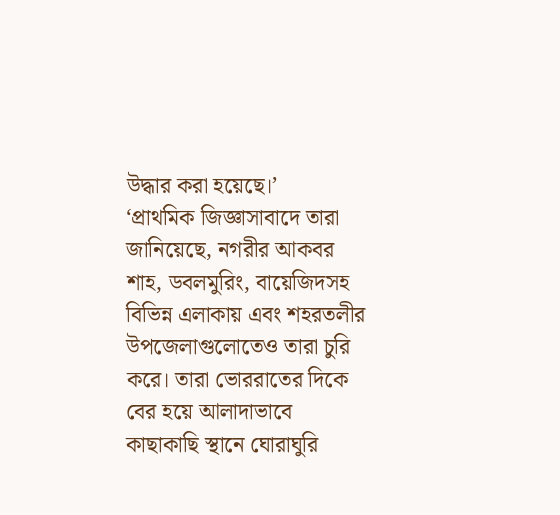উদ্ধার করা হয়েছে।’
‘প্রাথমিক জিজ্ঞাসাবাদে তারা জানিয়েছে, নগরীর আকবর শাহ, ডবলমুরিং, বায়েজিদসহ বিভিন্ন এলাকায় এবং শহরতলীর উপজেলাগুলোতেও তারা চুরি করে। তারা ভোররাতের দিকে বের হয়ে আলাদাভাবে কাছাকাছি স্থানে ঘোরাঘুরি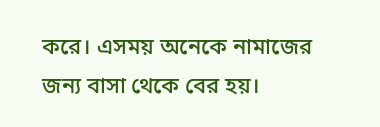করে। এসময় অনেকে নামাজের জন্য বাসা থেকে বের হয়।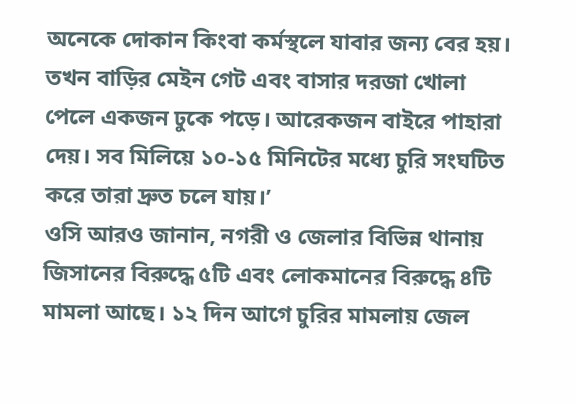অনেকে দোকান কিংবা কর্মস্থলে যাবার জন্য বের হয়। তখন বাড়ির মেইন গেট এবং বাসার দরজা খোলা পেলে একজন ঢুকে পড়ে। আরেকজন বাইরে পাহারা দেয়। সব মিলিয়ে ১০-১৫ মিনিটের মধ্যে চুরি সংঘটিত করে তারা দ্রুত চলে যায়।’
ওসি আরও জানান, নগরী ও জেলার বিভিন্ন থানায় জিসানের বিরুদ্ধে ৫টি এবং লোকমানের বিরুদ্ধে ৪টি মামলা আছে। ১২ দিন আগে চুরির মামলায় জেল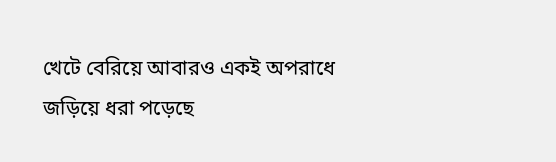খেটে বেরিয়ে আবারও একই অপরাধে জড়িয়ে ধরা পড়েছে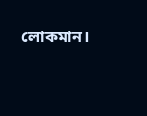লোকমান।